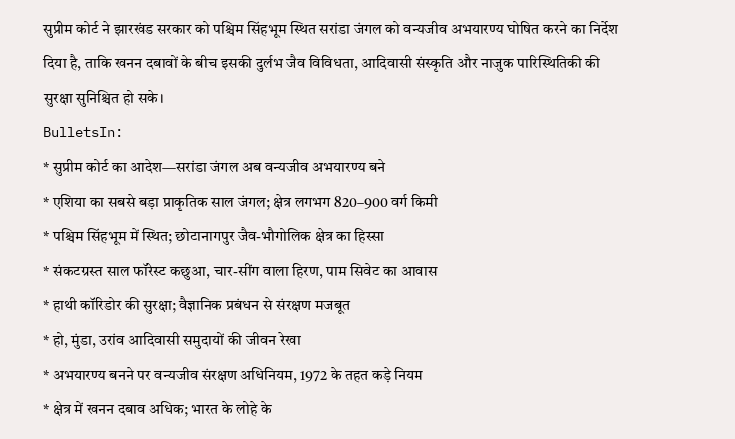सुप्रीम कोर्ट ने झारखंड सरकार को पश्चिम सिंहभूम स्थित सरांडा जंगल को वन्यजीव अभयारण्य घोषित करने का निर्देश दिया है, ताकि खनन दबावों के बीच इसकी दुर्लभ जैव विविधता, आदिवासी संस्कृति और नाजुक पारिस्थितिकी की सुरक्षा सुनिश्चित हो सके।
BulletsIn:
* सुप्रीम कोर्ट का आदेश—सरांडा जंगल अब वन्यजीव अभयारण्य बने
* एशिया का सबसे बड़ा प्राकृतिक साल जंगल; क्षेत्र लगभग 820–900 वर्ग किमी
* पश्चिम सिंहभूम में स्थित; छोटानागपुर जैव-भौगोलिक क्षेत्र का हिस्सा
* संकटग्रस्त साल फॉरेस्ट कछुआ, चार-सींग वाला हिरण, पाम सिवेट का आवास
* हाथी कॉरिडोर की सुरक्षा; वैज्ञानिक प्रबंधन से संरक्षण मजबूत
* हो, मुंडा, उरांव आदिवासी समुदायों की जीवन रेखा
* अभयारण्य बनने पर वन्यजीव संरक्षण अधिनियम, 1972 के तहत कड़े नियम
* क्षेत्र में खनन दबाव अधिक; भारत के लोहे के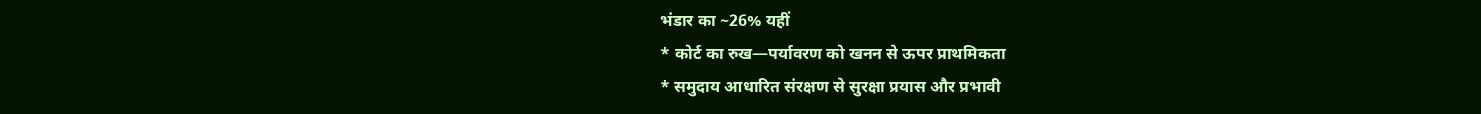भंडार का ~26% यहीं
* कोर्ट का रुख—पर्यावरण को खनन से ऊपर प्राथमिकता
* समुदाय आधारित संरक्षण से सुरक्षा प्रयास और प्रभावी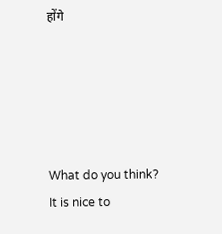होंगे





What do you think?
It is nice to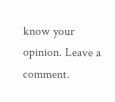know your opinion. Leave a comment.